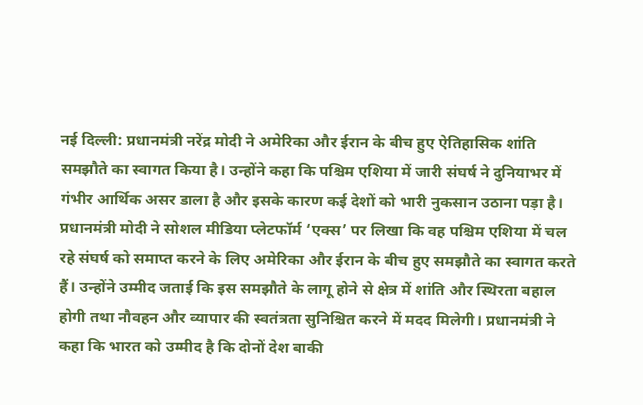नई दिल्ली: प्रधानमंत्री नरेंद्र मोदी ने अमेरिका और ईरान के बीच हुए ऐतिहासिक शांति समझौते का स्वागत किया है। उन्होंने कहा कि पश्चिम एशिया में जारी संघर्ष ने दुनियाभर में गंभीर आर्थिक असर डाला है और इसके कारण कई देशों को भारी नुकसान उठाना पड़ा है।
प्रधानमंत्री मोदी ने सोशल मीडिया प्लेटफॉर्म ‘एक्स’ पर लिखा कि वह पश्चिम एशिया में चल रहे संघर्ष को समाप्त करने के लिए अमेरिका और ईरान के बीच हुए समझौते का स्वागत करते हैं। उन्होंने उम्मीद जताई कि इस समझौते के लागू होने से क्षेत्र में शांति और स्थिरता बहाल होगी तथा नौवहन और व्यापार की स्वतंत्रता सुनिश्चित करने में मदद मिलेगी। प्रधानमंत्री ने कहा कि भारत को उम्मीद है कि दोनों देश बाकी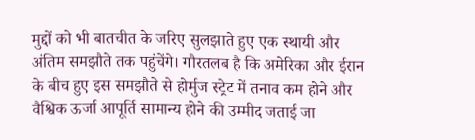मुद्दों को भी बातचीत के जरिए सुलझाते हुए एक स्थायी और अंतिम समझौते तक पहुंचेंगे। गौरतलब है कि अमेरिका और ईरान के बीच हुए इस समझौते से होर्मुज स्ट्रेट में तनाव कम होने और वैश्विक ऊर्जा आपूर्ति सामान्य होने की उम्मीद जताई जा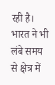रही है। भारत ने भी लंबे समय से क्षेत्र में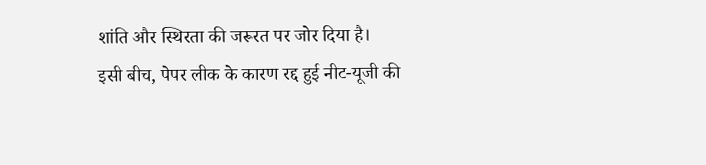शांति और स्थिरता की जरूरत पर जोर दिया है।
इसी बीच, पेपर लीक के कारण रद्द हुई नीट-यूजी की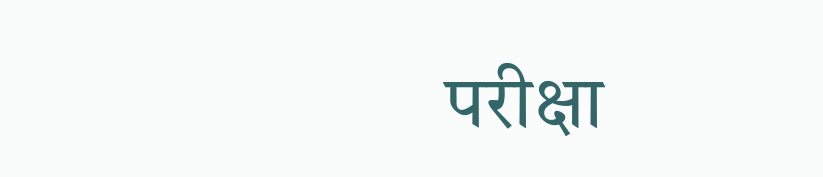परीक्षा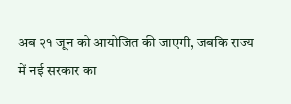अब २१ जून को आयोजित की जाएगी, जबकि राज्य में नई सरकार का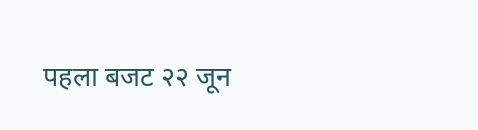पहला बजट २२ जून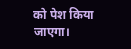को पेश किया जाएगा।